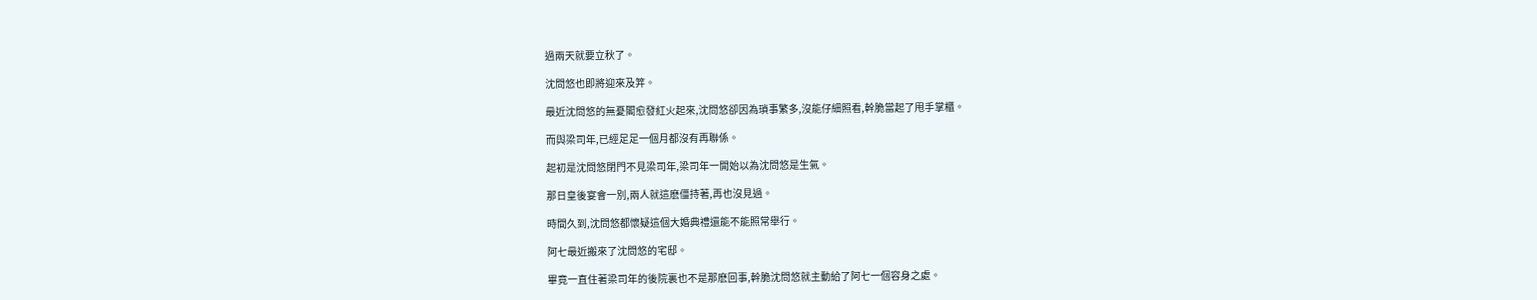過兩天就要立秋了。

沈問悠也即將迎來及笄。

最近沈問悠的無憂閣愈發紅火起來,沈問悠卻因為瑣事繁多,沒能仔細照看,幹脆當起了甩手掌櫃。

而與梁司年,已經足足一個月都沒有再聯係。

起初是沈問悠閉門不見梁司年,梁司年一開始以為沈問悠是生氣。

那日皇後宴會一別,兩人就這麽僵持著,再也沒見過。

時間久到,沈問悠都懷疑這個大婚典禮還能不能照常舉行。

阿七最近搬來了沈問悠的宅邸。

畢竟一直住著梁司年的後院裏也不是那麽回事,幹脆沈問悠就主動給了阿七一個容身之處。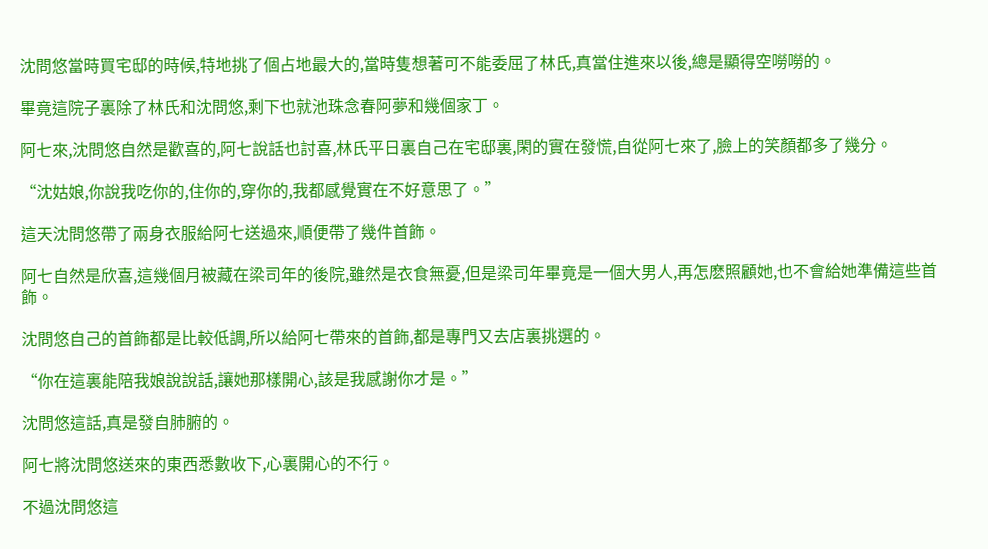沈問悠當時買宅邸的時候,特地挑了個占地最大的,當時隻想著可不能委屈了林氏,真當住進來以後,總是顯得空嘮嘮的。

畢竟這院子裏除了林氏和沈問悠,剩下也就池珠念春阿夢和幾個家丁。

阿七來,沈問悠自然是歡喜的,阿七說話也討喜,林氏平日裏自己在宅邸裏,閑的實在發慌,自從阿七來了,臉上的笑顏都多了幾分。

“沈姑娘,你說我吃你的,住你的,穿你的,我都感覺實在不好意思了。”

這天沈問悠帶了兩身衣服給阿七送過來,順便帶了幾件首飾。

阿七自然是欣喜,這幾個月被藏在梁司年的後院,雖然是衣食無憂,但是梁司年畢竟是一個大男人,再怎麽照顧她,也不會給她準備這些首飾。

沈問悠自己的首飾都是比較低調,所以給阿七帶來的首飾,都是專門又去店裏挑選的。

“你在這裏能陪我娘說說話,讓她那樣開心,該是我感謝你才是。”

沈問悠這話,真是發自肺腑的。

阿七將沈問悠送來的東西悉數收下,心裏開心的不行。

不過沈問悠這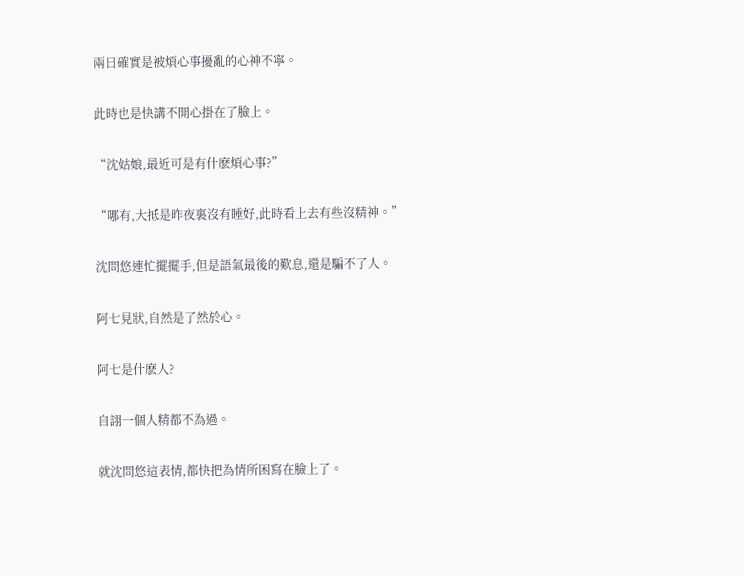兩日確實是被煩心事擾亂的心神不寧。

此時也是快講不開心掛在了臉上。

“沈姑娘,最近可是有什麽煩心事?”

“哪有,大抵是昨夜裏沒有睡好,此時看上去有些沒精神。”

沈問悠連忙擺擺手,但是語氣最後的歎息,還是騙不了人。

阿七見狀,自然是了然於心。

阿七是什麽人?

自詡一個人精都不為過。

就沈問悠這表情,都快把為情所困寫在臉上了。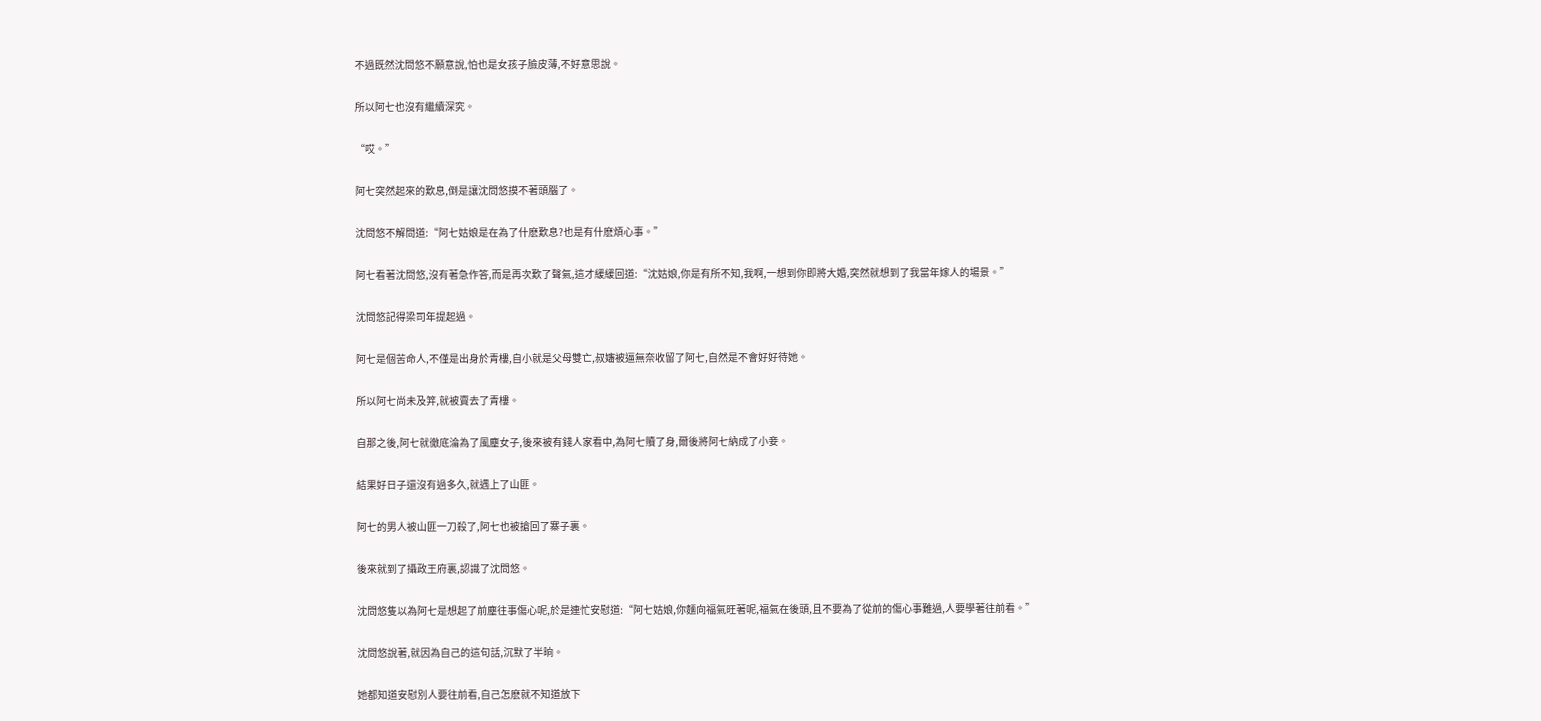不過既然沈問悠不願意說,怕也是女孩子臉皮薄,不好意思說。

所以阿七也沒有繼續深究。

“哎。”

阿七突然起來的歎息,倒是讓沈問悠摸不著頭腦了。

沈問悠不解問道:“阿七姑娘是在為了什麽歎息?也是有什麽煩心事。”

阿七看著沈問悠,沒有著急作答,而是再次歎了聲氣,這才緩緩回道:“沈姑娘,你是有所不知,我啊,一想到你即將大婚,突然就想到了我當年嫁人的場景。”

沈問悠記得梁司年提起過。

阿七是個苦命人,不僅是出身於青樓,自小就是父母雙亡,叔嬸被逼無奈收留了阿七,自然是不會好好待她。

所以阿七尚未及笄,就被賣去了青樓。

自那之後,阿七就徹底淪為了風塵女子,後來被有錢人家看中,為阿七贖了身,爾後將阿七納成了小妾。

結果好日子還沒有過多久,就遇上了山匪。

阿七的男人被山匪一刀殺了,阿七也被搶回了寨子裏。

後來就到了攝政王府裏,認識了沈問悠。

沈問悠隻以為阿七是想起了前塵往事傷心呢,於是連忙安慰道:“阿七姑娘,你麵向福氣旺著呢,福氣在後頭,且不要為了從前的傷心事難過,人要學著往前看。”

沈問悠說著,就因為自己的這句話,沉默了半晌。

她都知道安慰別人要往前看,自己怎麽就不知道放下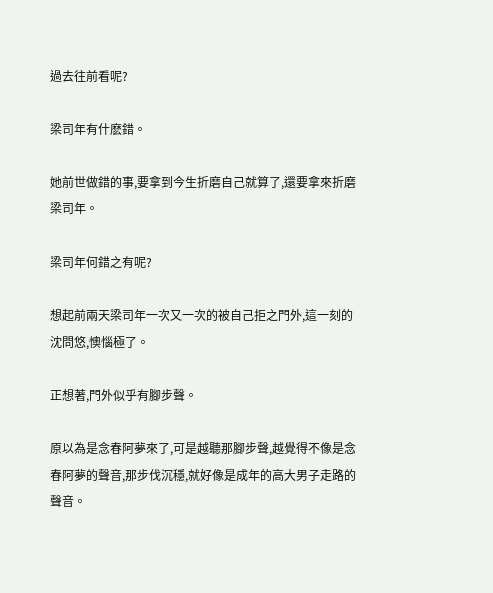過去往前看呢?

梁司年有什麽錯。

她前世做錯的事,要拿到今生折磨自己就算了,還要拿來折磨梁司年。

梁司年何錯之有呢?

想起前兩天梁司年一次又一次的被自己拒之門外,這一刻的沈問悠,懊惱極了。

正想著,門外似乎有腳步聲。

原以為是念春阿夢來了,可是越聽那腳步聲,越覺得不像是念春阿夢的聲音,那步伐沉穩,就好像是成年的高大男子走路的聲音。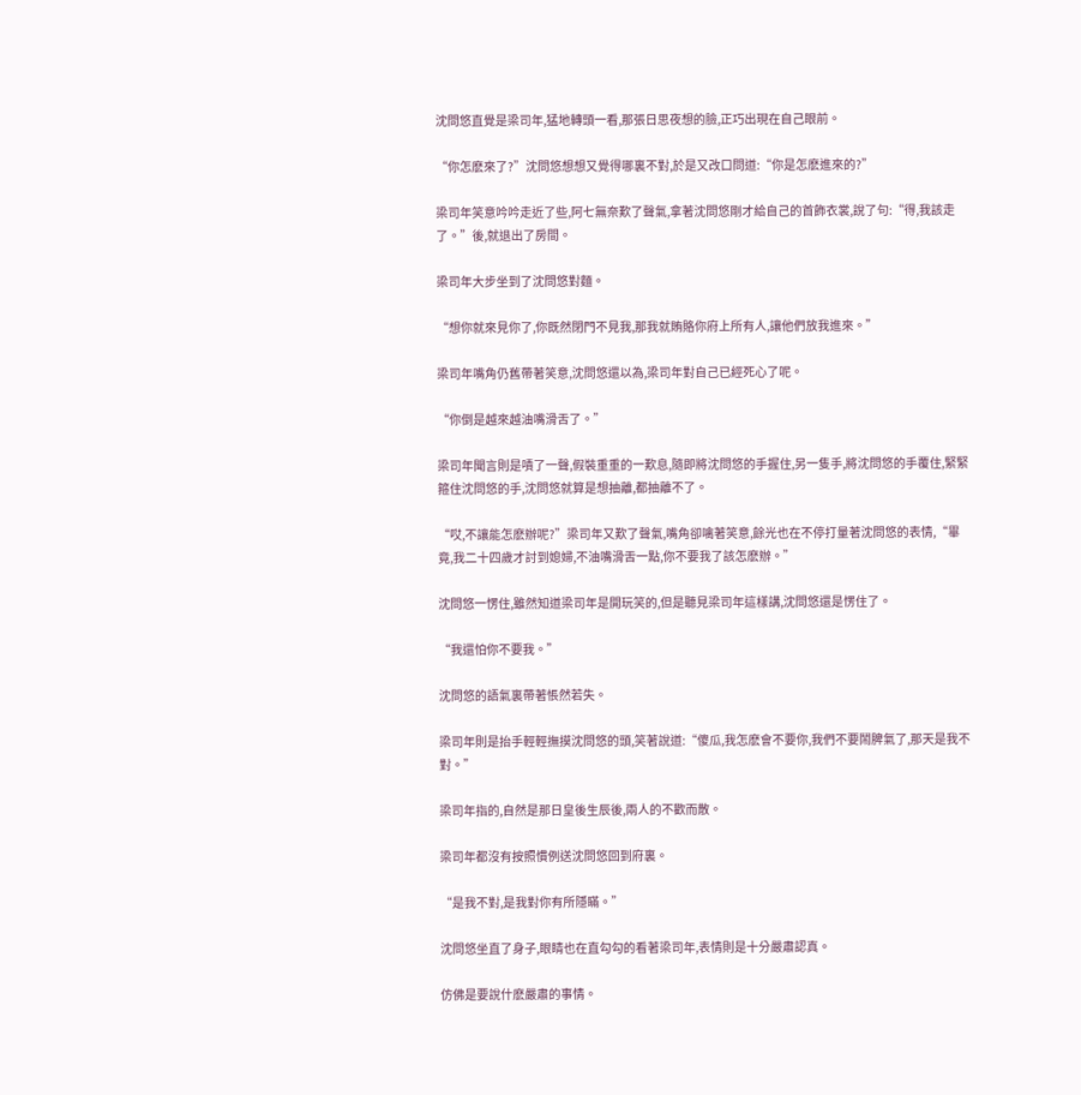沈問悠直覺是梁司年,猛地轉頭一看,那張日思夜想的臉,正巧出現在自己眼前。

“你怎麽來了?”沈問悠想想又覺得哪裏不對,於是又改口問道:“你是怎麽進來的?”

梁司年笑意吟吟走近了些,阿七無奈歎了聲氣,拿著沈問悠剛才給自己的首飾衣裳,說了句:“得,我該走了。”後,就退出了房間。

梁司年大步坐到了沈問悠對麵。

“想你就來見你了,你既然閉門不見我,那我就賄賂你府上所有人,讓他們放我進來。”

梁司年嘴角仍舊帶著笑意,沈問悠還以為,梁司年對自己已經死心了呢。

“你倒是越來越油嘴滑舌了。”

梁司年聞言則是嘖了一聲,假裝重重的一歎息,隨即將沈問悠的手握住,另一隻手,將沈問悠的手覆住,緊緊箍住沈問悠的手,沈問悠就算是想抽離,都抽離不了。

“哎,不讓能怎麽辦呢?”梁司年又歎了聲氣,嘴角卻噙著笑意,餘光也在不停打量著沈問悠的表情,“畢竟,我二十四歲才討到媳婦,不油嘴滑舌一點,你不要我了該怎麽辦。”

沈問悠一愣住,雖然知道梁司年是開玩笑的,但是聽見梁司年這樣講,沈問悠還是愣住了。

“我還怕你不要我。”

沈問悠的語氣裏帶著悵然若失。

梁司年則是抬手輕輕撫摸沈問悠的頭,笑著說道:“傻瓜,我怎麽會不要你,我們不要鬧脾氣了,那天是我不對。”

梁司年指的,自然是那日皇後生辰後,兩人的不歡而散。

梁司年都沒有按照慣例送沈問悠回到府裏。

“是我不對,是我對你有所隱瞞。”

沈問悠坐直了身子,眼睛也在直勾勾的看著梁司年,表情則是十分嚴肅認真。

仿佛是要說什麽嚴肅的事情。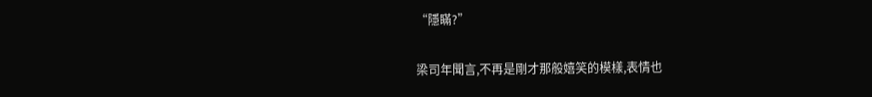“隱瞞?”

梁司年聞言,不再是剛才那般嬉笑的模樣,表情也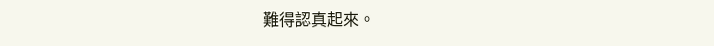難得認真起來。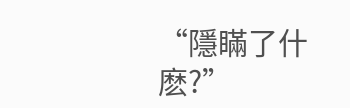“隱瞞了什麽?”